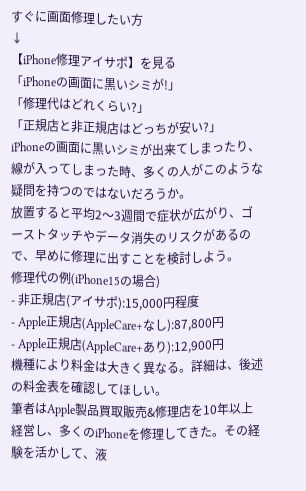すぐに画面修理したい方
↓
【iPhone修理アイサポ】を見る
「iPhoneの画面に黒いシミが!」
「修理代はどれくらい?」
「正規店と非正規店はどっちが安い?」
iPhoneの画面に黒いシミが出来てしまったり、線が入ってしまった時、多くの人がこのような疑問を持つのではないだろうか。
放置すると平均2〜3週間で症状が広がり、ゴーストタッチやデータ消失のリスクがあるので、早めに修理に出すことを検討しよう。
修理代の例(iPhone15の場合)
- 非正規店(アイサポ):15,000円程度
- Apple正規店(AppleCare+なし):87,800円
- Apple正規店(AppleCare+あり):12,900円
機種により料金は大きく異なる。詳細は、後述の料金表を確認してほしい。
筆者はApple製品買取販売&修理店を10年以上経営し、多くのiPhoneを修理してきた。その経験を活かして、液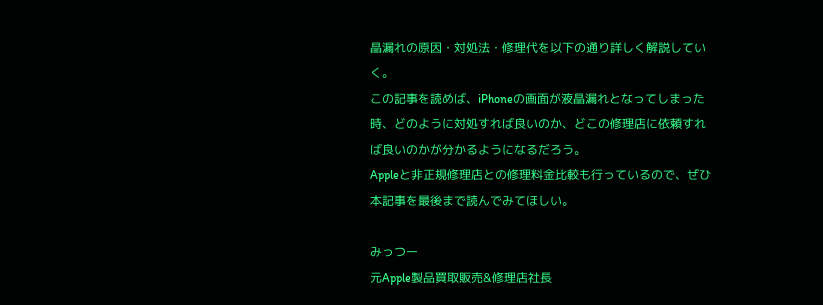晶漏れの原因・対処法・修理代を以下の通り詳しく解説していく。
この記事を読めば、iPhoneの画面が液晶漏れとなってしまった時、どのように対処すれば良いのか、どこの修理店に依頼すれば良いのかが分かるようになるだろう。
Appleと非正規修理店との修理料金比較も行っているので、ぜひ本記事を最後まで読んでみてほしい。

みっつー
元Apple製品買取販売&修理店社長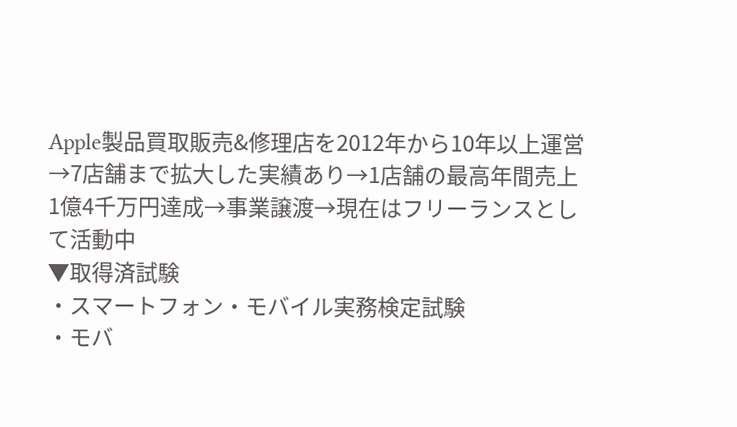Apple製品買取販売&修理店を2012年から10年以上運営→7店舗まで拡大した実績あり→1店舗の最高年間売上1億4千万円達成→事業譲渡→現在はフリーランスとして活動中
▼取得済試験
・スマートフォン・モバイル実務検定試験
・モバ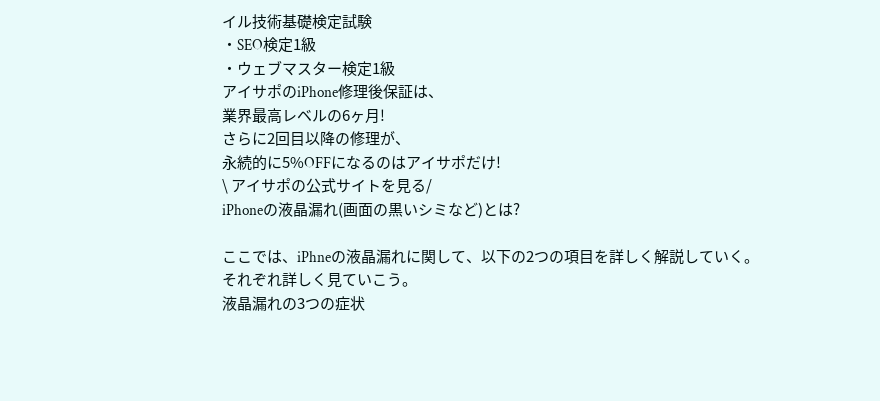イル技術基礎検定試験
・SEO検定1級
・ウェブマスター検定1級
アイサポのiPhone修理後保証は、
業界最高レベルの6ヶ月!
さらに2回目以降の修理が、
永続的に5%OFFになるのはアイサポだけ!
\ アイサポの公式サイトを見る/
iPhoneの液晶漏れ(画面の黒いシミなど)とは?

ここでは、iPhneの液晶漏れに関して、以下の2つの項目を詳しく解説していく。
それぞれ詳しく見ていこう。
液晶漏れの3つの症状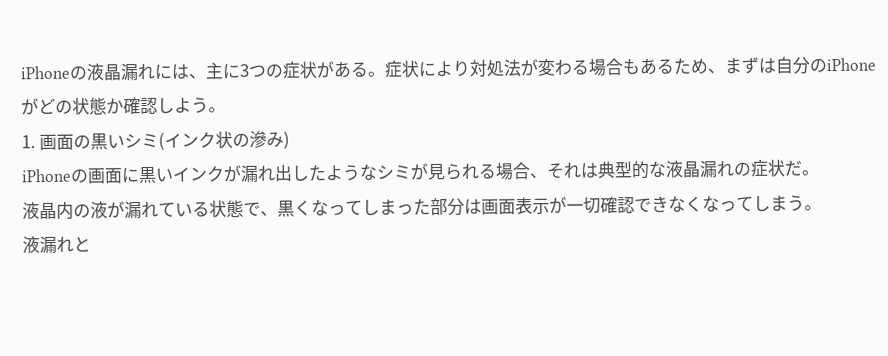iPhoneの液晶漏れには、主に3つの症状がある。症状により対処法が変わる場合もあるため、まずは自分のiPhoneがどの状態か確認しよう。
1. 画面の黒いシミ(インク状の滲み)
iPhoneの画面に黒いインクが漏れ出したようなシミが見られる場合、それは典型的な液晶漏れの症状だ。
液晶内の液が漏れている状態で、黒くなってしまった部分は画面表示が一切確認できなくなってしまう。
液漏れと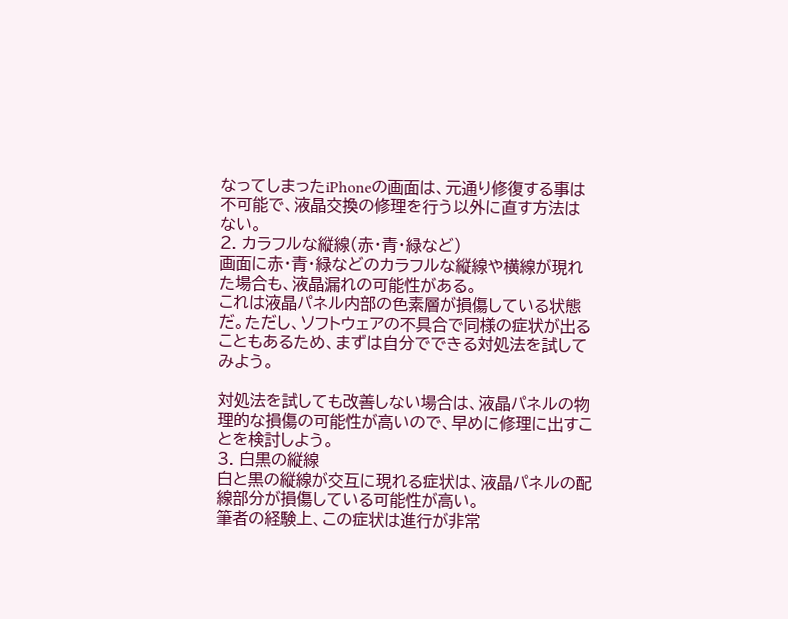なってしまったiPhoneの画面は、元通り修復する事は不可能で、液晶交換の修理を行う以外に直す方法はない。
2. カラフルな縦線(赤・青・緑など)
画面に赤・青・緑などのカラフルな縦線や横線が現れた場合も、液晶漏れの可能性がある。
これは液晶パネル内部の色素層が損傷している状態だ。ただし、ソフトウェアの不具合で同様の症状が出ることもあるため、まずは自分でできる対処法を試してみよう。

対処法を試しても改善しない場合は、液晶パネルの物理的な損傷の可能性が高いので、早めに修理に出すことを検討しよう。
3. 白黒の縦線
白と黒の縦線が交互に現れる症状は、液晶パネルの配線部分が損傷している可能性が高い。
筆者の経験上、この症状は進行が非常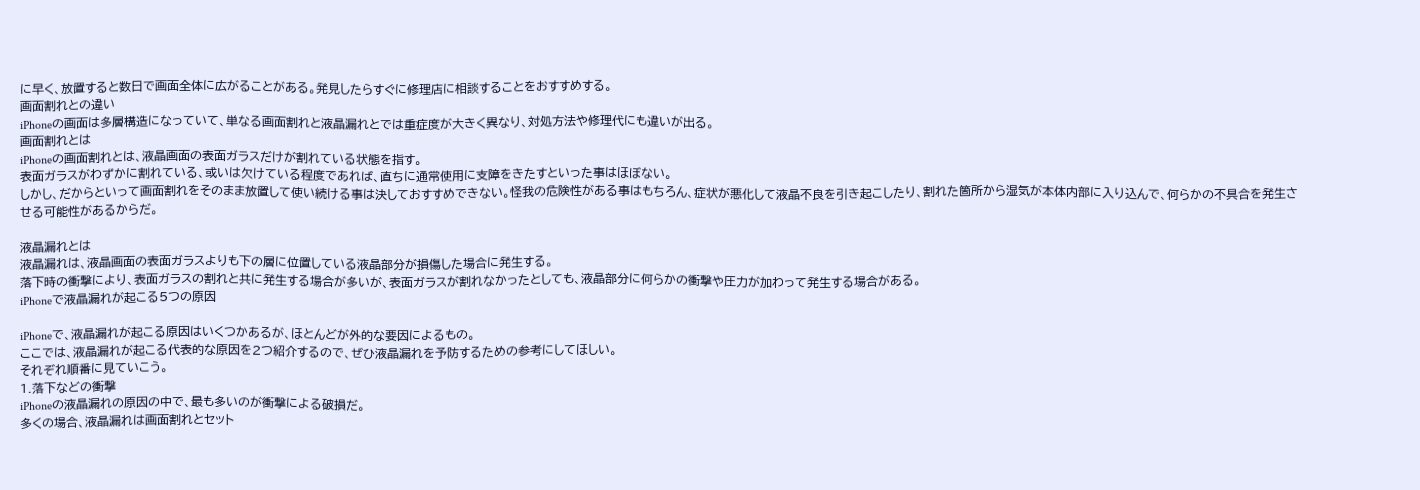に早く、放置すると数日で画面全体に広がることがある。発見したらすぐに修理店に相談することをおすすめする。
画面割れとの違い
iPhoneの画面は多層構造になっていて、単なる画面割れと液晶漏れとでは重症度が大きく異なり、対処方法や修理代にも違いが出る。
画面割れとは
iPhoneの画面割れとは、液晶画面の表面ガラスだけが割れている状態を指す。
表面ガラスがわずかに割れている、或いは欠けている程度であれば、直ちに通常使用に支障をきたすといった事はほぼない。
しかし、だからといって画面割れをそのまま放置して使い続ける事は決しておすすめできない。怪我の危険性がある事はもちろん、症状が悪化して液晶不良を引き起こしたり、割れた箇所から湿気が本体内部に入り込んで、何らかの不具合を発生させる可能性があるからだ。

液晶漏れとは
液晶漏れは、液晶画面の表面ガラスよりも下の層に位置している液晶部分が損傷した場合に発生する。
落下時の衝撃により、表面ガラスの割れと共に発生する場合が多いが、表面ガラスが割れなかったとしても、液晶部分に何らかの衝撃や圧力が加わって発生する場合がある。
iPhoneで液晶漏れが起こる5つの原因

iPhoneで、液晶漏れが起こる原因はいくつかあるが、ほとんどが外的な要因によるもの。
ここでは、液晶漏れが起こる代表的な原因を2つ紹介するので、ぜひ液晶漏れを予防するための参考にしてほしい。
それぞれ順番に見ていこう。
1.落下などの衝撃
iPhoneの液晶漏れの原因の中で、最も多いのが衝撃による破損だ。
多くの場合、液晶漏れは画面割れとセット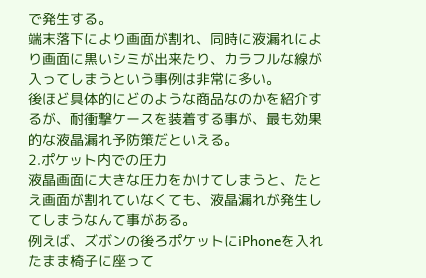で発生する。
端末落下により画面が割れ、同時に液漏れにより画面に黒いシミが出来たり、カラフルな線が入ってしまうという事例は非常に多い。
後ほど具体的にどのような商品なのかを紹介するが、耐衝撃ケースを装着する事が、最も効果的な液晶漏れ予防策だといえる。
2.ポケット内での圧力
液晶画面に大きな圧力をかけてしまうと、たとえ画面が割れていなくても、液晶漏れが発生してしまうなんて事がある。
例えば、ズボンの後ろポケットにiPhoneを入れたまま椅子に座って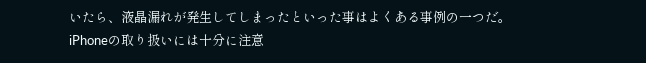いたら、液晶漏れが発生してしまったといった事はよくある事例の一つだ。
iPhoneの取り扱いには十分に注意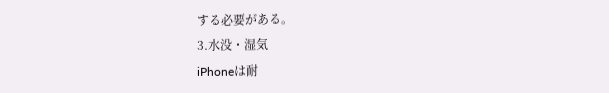する必要がある。
3.水没・湿気
iPhoneは耐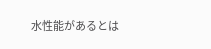水性能があるとは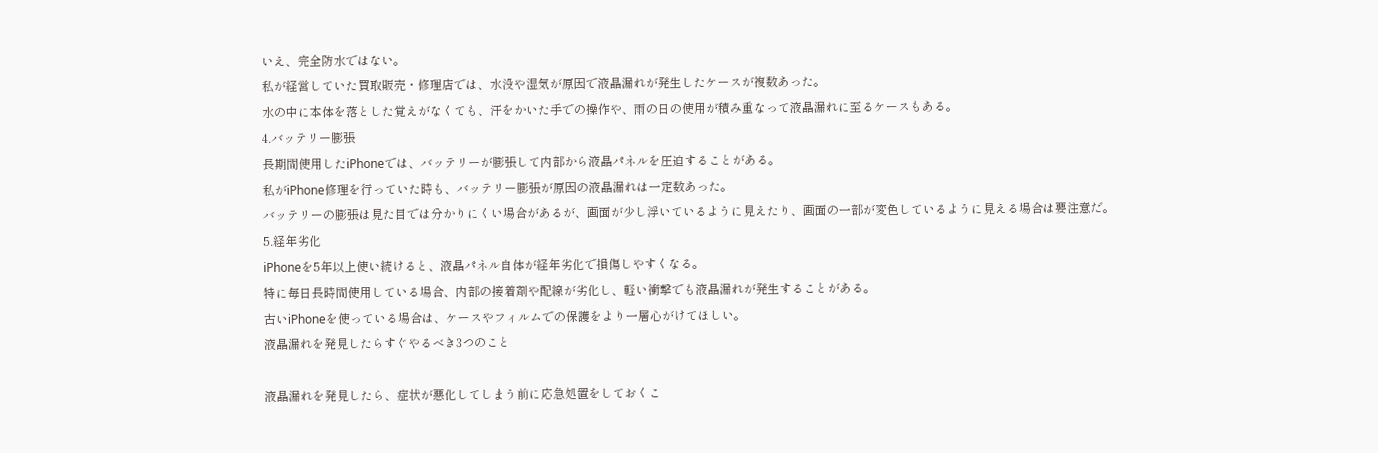いえ、完全防水ではない。
私が経営していた買取販売・修理店では、水没や湿気が原因で液晶漏れが発生したケースが複数あった。
水の中に本体を落とした覚えがなくても、汗をかいた手での操作や、雨の日の使用が積み重なって液晶漏れに至るケースもある。
4.バッテリー膨張
長期間使用したiPhoneでは、バッテリーが膨張して内部から液晶パネルを圧迫することがある。
私がiPhone修理を行っていた時も、バッテリー膨張が原因の液晶漏れは一定数あった。
バッテリーの膨張は見た目では分かりにくい場合があるが、画面が少し浮いているように見えたり、画面の一部が変色しているように見える場合は要注意だ。
5.経年劣化
iPhoneを5年以上使い続けると、液晶パネル自体が経年劣化で損傷しやすくなる。
特に毎日長時間使用している場合、内部の接着剤や配線が劣化し、軽い衝撃でも液晶漏れが発生することがある。
古いiPhoneを使っている場合は、ケースやフィルムでの保護をより一層心がけてほしい。
液晶漏れを発見したらすぐやるべき3つのこと

液晶漏れを発見したら、症状が悪化してしまう前に応急処置をしておくこ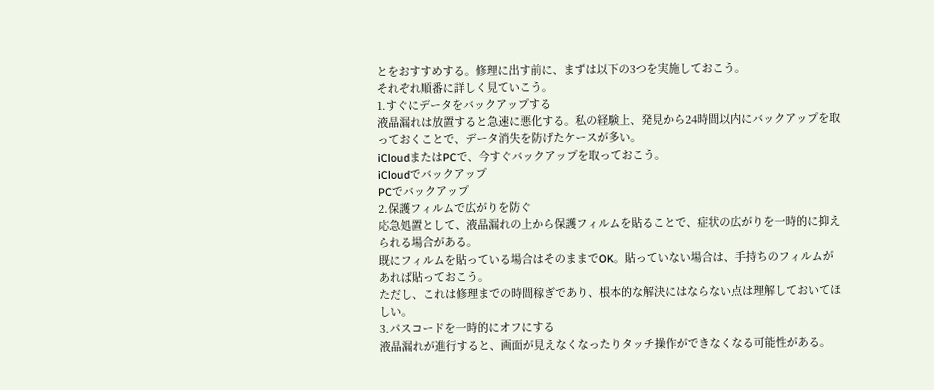とをおすすめする。修理に出す前に、まずは以下の3つを実施しておこう。
それぞれ順番に詳しく見ていこう。
1.すぐにデータをバックアップする
液晶漏れは放置すると急速に悪化する。私の経験上、発見から24時間以内にバックアップを取っておくことで、データ消失を防げたケースが多い。
iCloudまたはPCで、今すぐバックアップを取っておこう。
iCloudでバックアップ
PCでバックアップ
2.保護フィルムで広がりを防ぐ
応急処置として、液晶漏れの上から保護フィルムを貼ることで、症状の広がりを一時的に抑えられる場合がある。
既にフィルムを貼っている場合はそのままでOK。貼っていない場合は、手持ちのフィルムがあれば貼っておこう。
ただし、これは修理までの時間稼ぎであり、根本的な解決にはならない点は理解しておいてほしい。
3.パスコードを一時的にオフにする
液晶漏れが進行すると、画面が見えなくなったりタッチ操作ができなくなる可能性がある。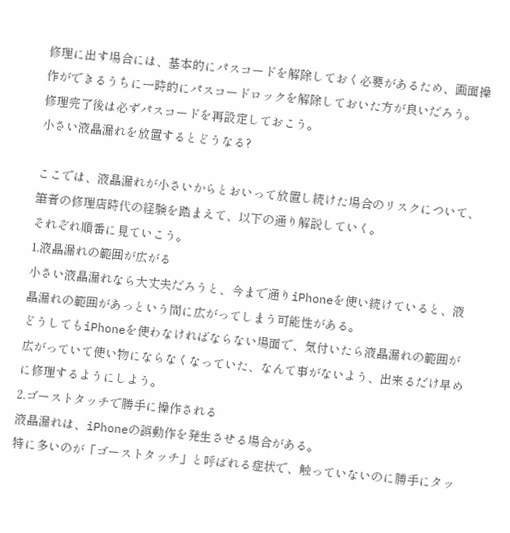修理に出す場合には、基本的にパスコードを解除しておく必要があるため、画面操作ができるうちに一時的にパスコードロックを解除しておいた方が良いだろう。
修理完了後は必ずパスコードを再設定しておこう。
小さい液晶漏れを放置するとどうなる?

ここでは、液晶漏れが小さいからとおいって放置し続けた場合のリスクについて、筆者の修理店時代の経験を踏まえて、以下の通り解説していく。
それぞれ順番に見ていこう。
1.液晶漏れの範囲が広がる
小さい液晶漏れなら大丈夫だろうと、今まで通りiPhoneを使い続けていると、液晶漏れの範囲があっという間に広がってしまう可能性がある。
どうしてもiPhoneを使わなければならない場面で、気付いたら液晶漏れの範囲が広がっていて使い物にならなくなっていた、なんて事がないよう、出来るだけ早めに修理するようにしよう。
2.ゴーストタッチで勝手に操作される
液晶漏れは、iPhoneの誤動作を発生させる場合がある。
特に多いのが「ゴーストタッチ」と呼ばれる症状で、触っていないのに勝手にタッ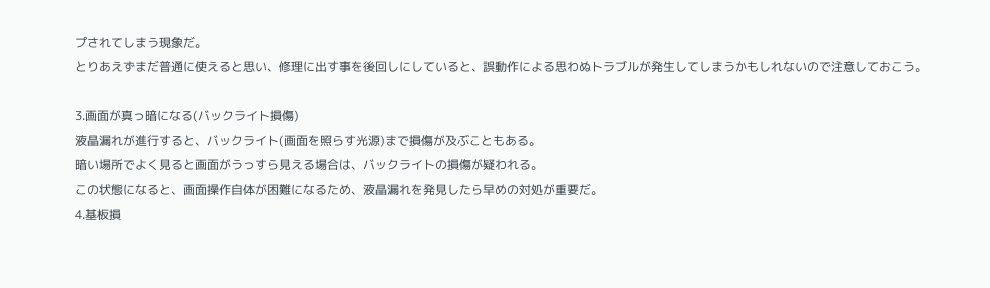プされてしまう現象だ。
とりあえずまだ普通に使えると思い、修理に出す事を後回しにしていると、誤動作による思わぬトラブルが発生してしまうかもしれないので注意しておこう。

3.画面が真っ暗になる(バックライト損傷)
液晶漏れが進行すると、バックライト(画面を照らす光源)まで損傷が及ぶこともある。
暗い場所でよく見ると画面がうっすら見える場合は、バックライトの損傷が疑われる。
この状態になると、画面操作自体が困難になるため、液晶漏れを発見したら早めの対処が重要だ。
4.基板損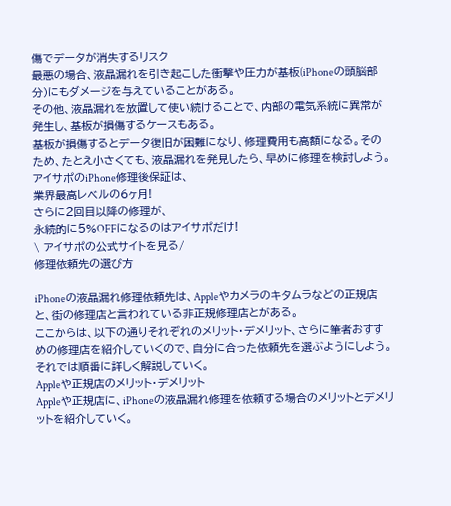傷でデータが消失するリスク
最悪の場合、液晶漏れを引き起こした衝撃や圧力が基板(iPhoneの頭脳部分)にもダメージを与えていることがある。
その他、液晶漏れを放置して使い続けることで、内部の電気系統に異常が発生し、基板が損傷するケースもある。
基板が損傷するとデータ復旧が困難になり、修理費用も高額になる。そのため、たとえ小さくても、液晶漏れを発見したら、早めに修理を検討しよう。
アイサポのiPhone修理後保証は、
業界最高レベルの6ヶ月!
さらに2回目以降の修理が、
永続的に5%OFFになるのはアイサポだけ!
\ アイサポの公式サイトを見る/
修理依頼先の選び方

iPhoneの液晶漏れ修理依頼先は、Appleやカメラのキタムラなどの正規店と、街の修理店と言われている非正規修理店とがある。
ここからは、以下の通りそれぞれのメリット・デメリット、さらに筆者おすすめの修理店を紹介していくので、自分に合った依頼先を選ぶようにしよう。
それでは順番に詳しく解説していく。
Appleや正規店のメリット・デメリット
Appleや正規店に、iPhoneの液晶漏れ修理を依頼する場合のメリットとデメリットを紹介していく。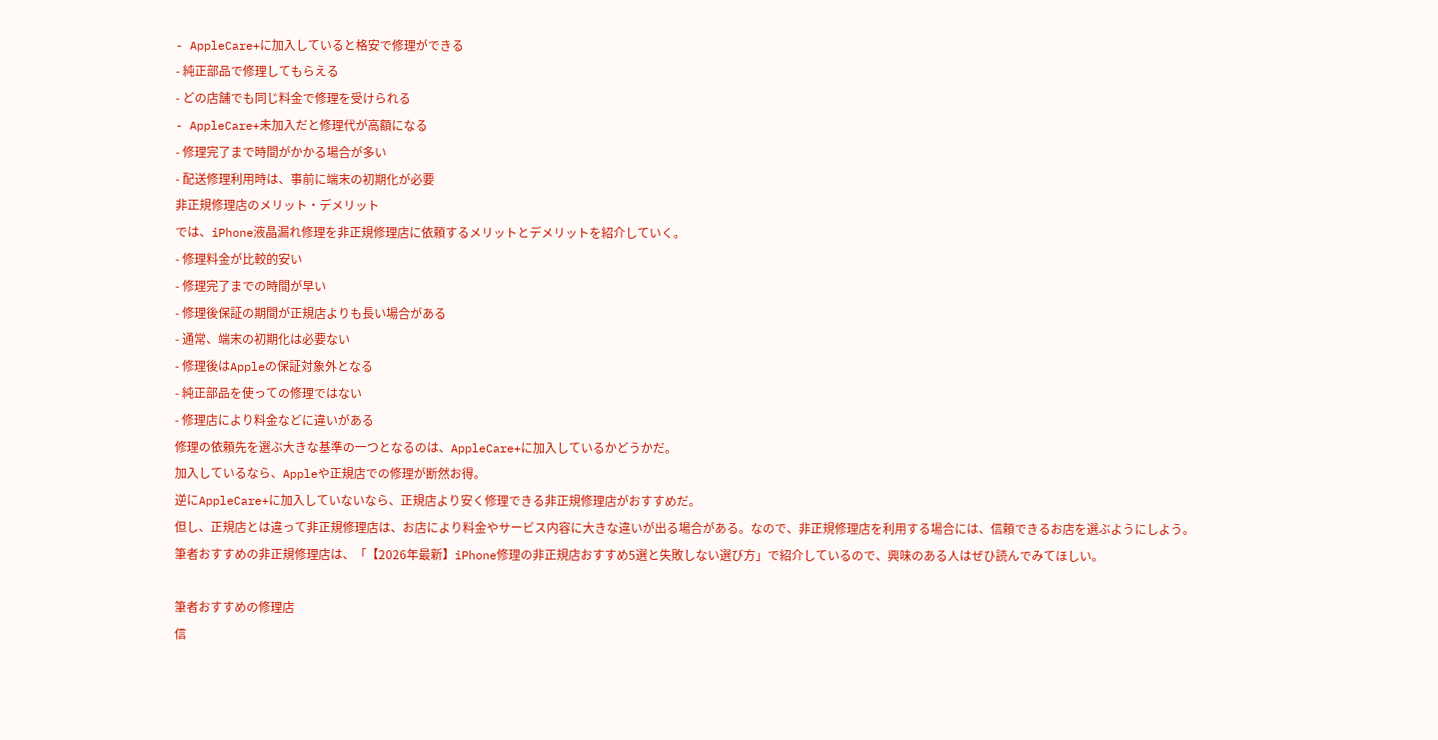- AppleCare+に加入していると格安で修理ができる
- 純正部品で修理してもらえる
- どの店舗でも同じ料金で修理を受けられる
- AppleCare+未加入だと修理代が高額になる
- 修理完了まで時間がかかる場合が多い
- 配送修理利用時は、事前に端末の初期化が必要
非正規修理店のメリット・デメリット
では、iPhone液晶漏れ修理を非正規修理店に依頼するメリットとデメリットを紹介していく。
- 修理料金が比較的安い
- 修理完了までの時間が早い
- 修理後保証の期間が正規店よりも長い場合がある
- 通常、端末の初期化は必要ない
- 修理後はAppleの保証対象外となる
- 純正部品を使っての修理ではない
- 修理店により料金などに違いがある
修理の依頼先を選ぶ大きな基準の一つとなるのは、AppleCare+に加入しているかどうかだ。
加入しているなら、Appleや正規店での修理が断然お得。
逆にAppleCare+に加入していないなら、正規店より安く修理できる非正規修理店がおすすめだ。
但し、正規店とは違って非正規修理店は、お店により料金やサービス内容に大きな違いが出る場合がある。なので、非正規修理店を利用する場合には、信頼できるお店を選ぶようにしよう。
筆者おすすめの非正規修理店は、「【2026年最新】iPhone修理の非正規店おすすめ5選と失敗しない選び方」で紹介しているので、興味のある人はぜひ読んでみてほしい。

筆者おすすめの修理店
信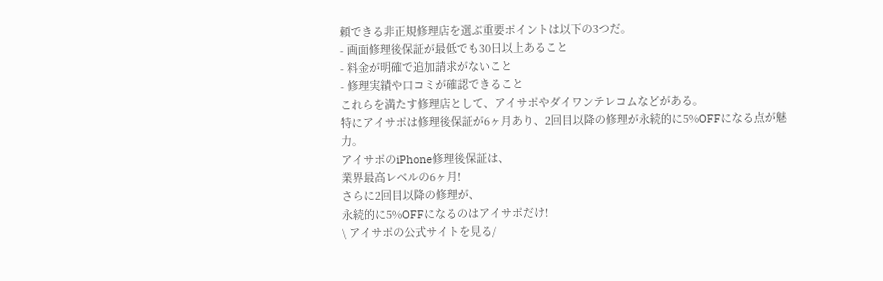頼できる非正規修理店を選ぶ重要ポイントは以下の3つだ。
- 画面修理後保証が最低でも30日以上あること
- 料金が明確で追加請求がないこと
- 修理実績や口コミが確認できること
これらを満たす修理店として、アイサポやダイワンテレコムなどがある。
特にアイサポは修理後保証が6ヶ月あり、2回目以降の修理が永続的に5%OFFになる点が魅力。
アイサポのiPhone修理後保証は、
業界最高レベルの6ヶ月!
さらに2回目以降の修理が、
永続的に5%OFFになるのはアイサポだけ!
\ アイサポの公式サイトを見る/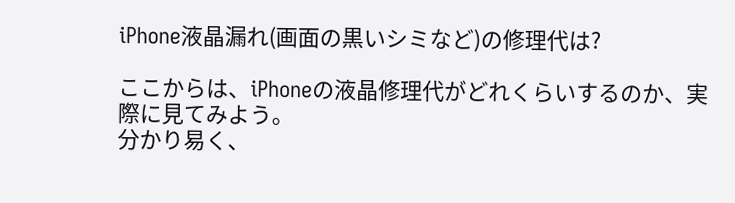iPhone液晶漏れ(画面の黒いシミなど)の修理代は?

ここからは、iPhoneの液晶修理代がどれくらいするのか、実際に見てみよう。
分かり易く、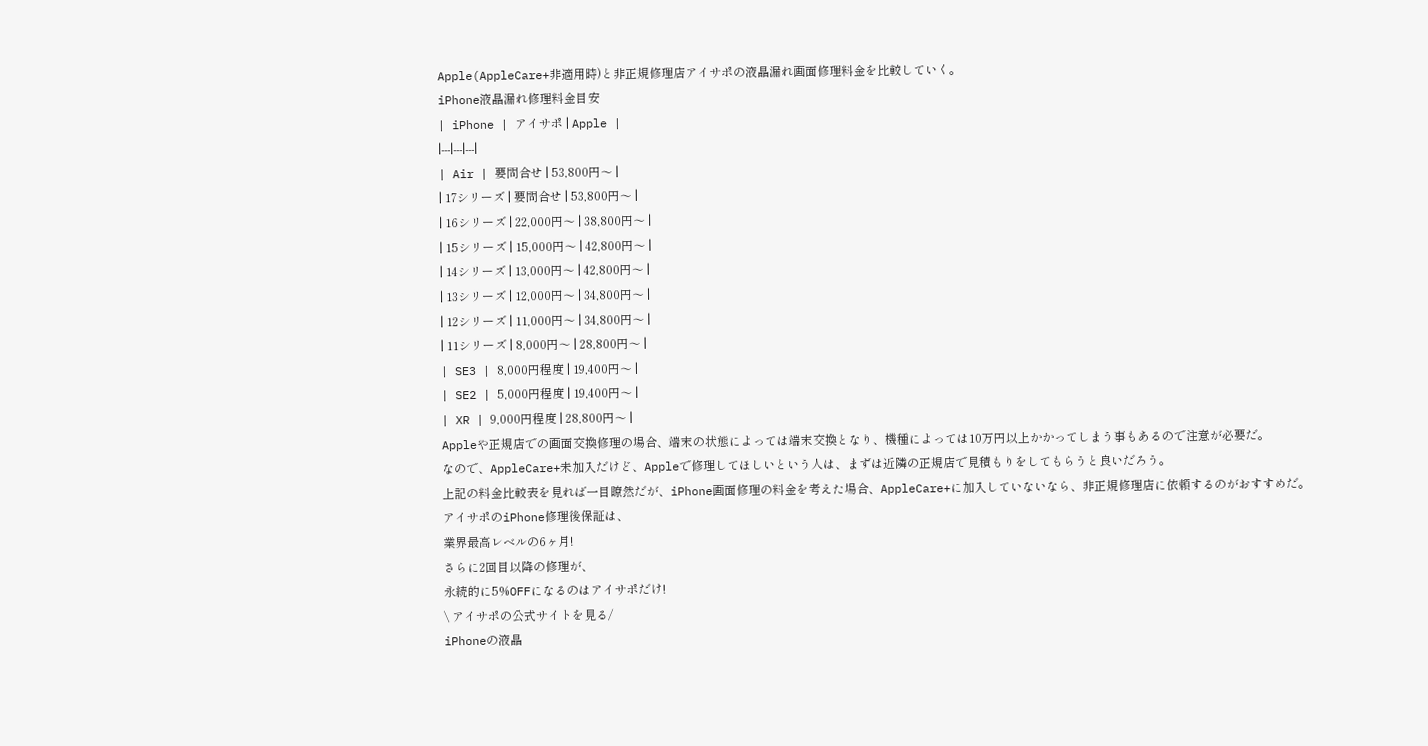Apple(AppleCare+非適用時)と非正規修理店アイサポの液晶漏れ画面修理料金を比較していく。
iPhone液晶漏れ修理料金目安
| iPhone | アイサポ | Apple |
|---|---|---|
| Air | 要問合せ | 53,800円〜 |
| 17シリーズ | 要問合せ | 53,800円〜 |
| 16シリーズ | 22,000円〜 | 38,800円〜 |
| 15シリーズ | 15,000円〜 | 42,800円〜 |
| 14シリーズ | 13,000円〜 | 42,800円〜 |
| 13シリーズ | 12,000円〜 | 34,800円〜 |
| 12シリーズ | 11,000円〜 | 34,800円〜 |
| 11シリーズ | 8,000円〜 | 28,800円〜 |
| SE3 | 8,000円程度 | 19,400円〜 |
| SE2 | 5,000円程度 | 19,400円〜 |
| XR | 9,000円程度 | 28,800円〜 |
Appleや正規店での画面交換修理の場合、端末の状態によっては端末交換となり、機種によっては10万円以上かかってしまう事もあるので注意が必要だ。
なので、AppleCare+未加入だけど、Appleで修理してほしいという人は、まずは近隣の正規店で見積もりをしてもらうと良いだろう。
上記の料金比較表を見れば一目瞭然だが、iPhone画面修理の料金を考えた場合、AppleCare+に加入していないなら、非正規修理店に依頼するのがおすすめだ。
アイサポのiPhone修理後保証は、
業界最高レベルの6ヶ月!
さらに2回目以降の修理が、
永続的に5%OFFになるのはアイサポだけ!
\ アイサポの公式サイトを見る/
iPhoneの液晶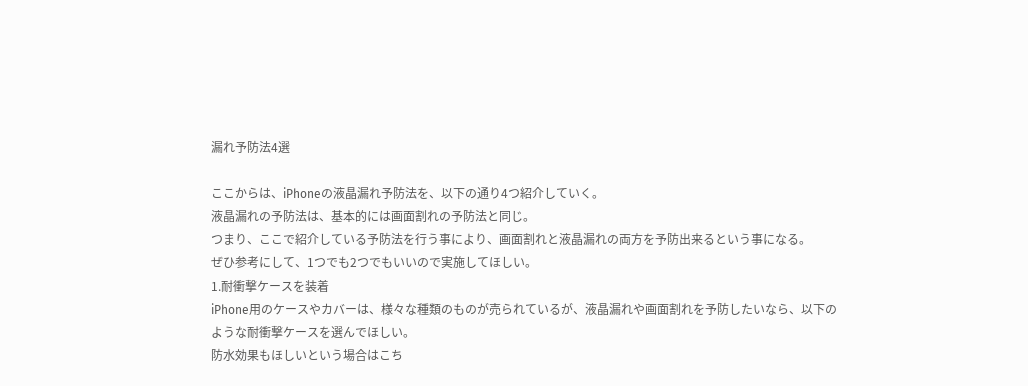漏れ予防法4選

ここからは、iPhoneの液晶漏れ予防法を、以下の通り4つ紹介していく。
液晶漏れの予防法は、基本的には画面割れの予防法と同じ。
つまり、ここで紹介している予防法を行う事により、画面割れと液晶漏れの両方を予防出来るという事になる。
ぜひ参考にして、1つでも2つでもいいので実施してほしい。
1.耐衝撃ケースを装着
iPhone用のケースやカバーは、様々な種類のものが売られているが、液晶漏れや画面割れを予防したいなら、以下のような耐衝撃ケースを選んでほしい。
防水効果もほしいという場合はこち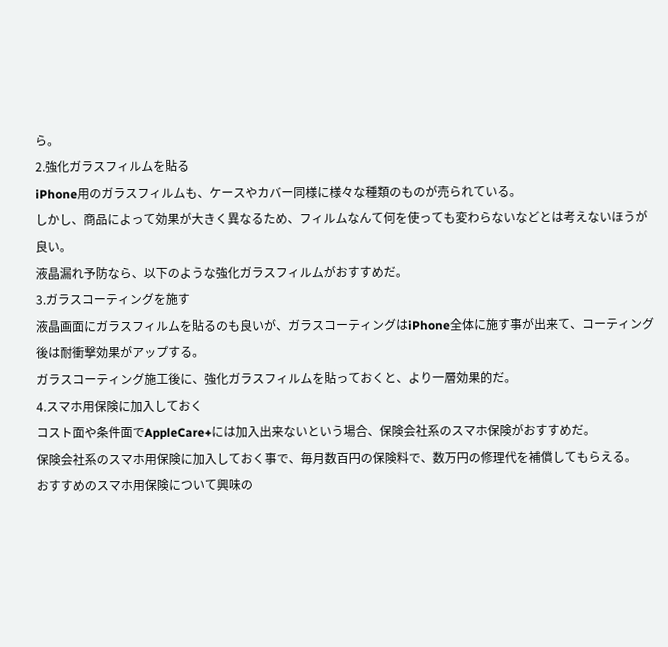ら。
2.強化ガラスフィルムを貼る
iPhone用のガラスフィルムも、ケースやカバー同様に様々な種類のものが売られている。
しかし、商品によって効果が大きく異なるため、フィルムなんて何を使っても変わらないなどとは考えないほうが良い。
液晶漏れ予防なら、以下のような強化ガラスフィルムがおすすめだ。
3.ガラスコーティングを施す
液晶画面にガラスフィルムを貼るのも良いが、ガラスコーティングはiPhone全体に施す事が出来て、コーティング後は耐衝撃効果がアップする。
ガラスコーティング施工後に、強化ガラスフィルムを貼っておくと、より一層効果的だ。
4.スマホ用保険に加入しておく
コスト面や条件面でAppleCare+には加入出来ないという場合、保険会社系のスマホ保険がおすすめだ。
保険会社系のスマホ用保険に加入しておく事で、毎月数百円の保険料で、数万円の修理代を補償してもらえる。
おすすめのスマホ用保険について興味の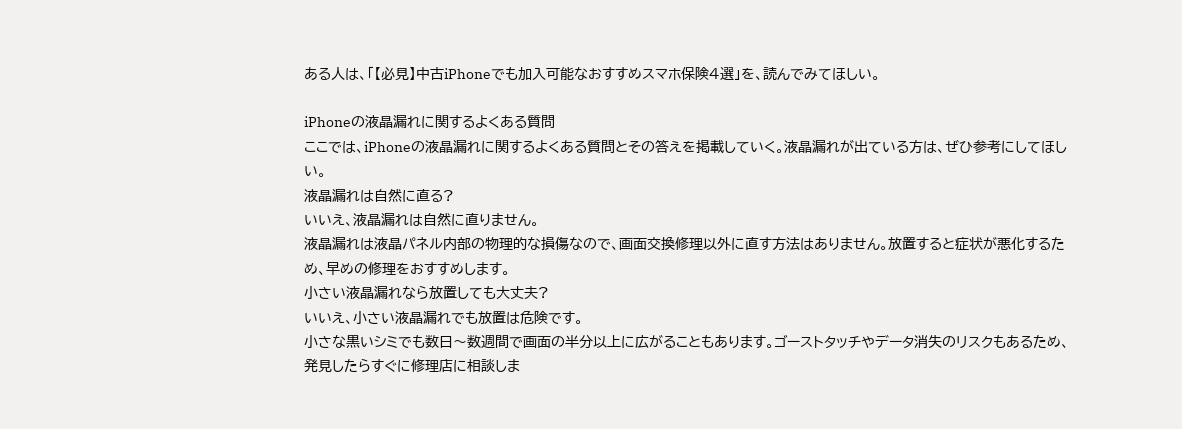ある人は、「【必見】中古iPhoneでも加入可能なおすすめスマホ保険4選」を、読んでみてほしい。

iPhoneの液晶漏れに関するよくある質問
ここでは、iPhoneの液晶漏れに関するよくある質問とその答えを掲載していく。液晶漏れが出ている方は、ぜひ参考にしてほしい。
液晶漏れは自然に直る?
いいえ、液晶漏れは自然に直りません。
液晶漏れは液晶パネル内部の物理的な損傷なので、画面交換修理以外に直す方法はありません。放置すると症状が悪化するため、早めの修理をおすすめします。
小さい液晶漏れなら放置しても大丈夫?
いいえ、小さい液晶漏れでも放置は危険です。
小さな黒いシミでも数日〜数週間で画面の半分以上に広がることもあります。ゴーストタッチやデータ消失のリスクもあるため、発見したらすぐに修理店に相談しま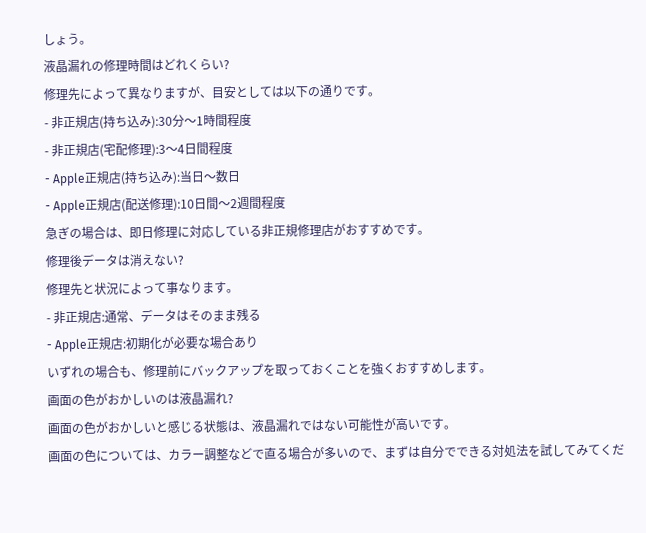しょう。
液晶漏れの修理時間はどれくらい?
修理先によって異なりますが、目安としては以下の通りです。
- 非正規店(持ち込み):30分〜1時間程度
- 非正規店(宅配修理):3〜4日間程度
- Apple正規店(持ち込み):当日〜数日
- Apple正規店(配送修理):10日間〜2週間程度
急ぎの場合は、即日修理に対応している非正規修理店がおすすめです。
修理後データは消えない?
修理先と状況によって事なります。
- 非正規店:通常、データはそのまま残る
- Apple正規店:初期化が必要な場合あり
いずれの場合も、修理前にバックアップを取っておくことを強くおすすめします。
画面の色がおかしいのは液晶漏れ?
画面の色がおかしいと感じる状態は、液晶漏れではない可能性が高いです。
画面の色については、カラー調整などで直る場合が多いので、まずは自分でできる対処法を試してみてくだ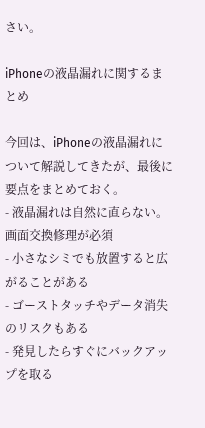さい。

iPhoneの液晶漏れに関するまとめ

今回は、iPhoneの液晶漏れについて解説してきたが、最後に要点をまとめておく。
- 液晶漏れは自然に直らない。画面交換修理が必須
- 小さなシミでも放置すると広がることがある
- ゴーストタッチやデータ消失のリスクもある
- 発見したらすぐにバックアップを取る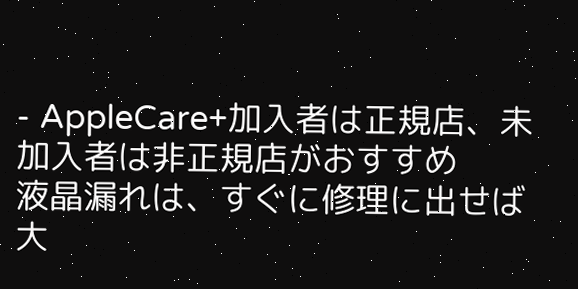- AppleCare+加入者は正規店、未加入者は非正規店がおすすめ
液晶漏れは、すぐに修理に出せば大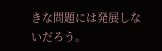きな問題には発展しないだろう。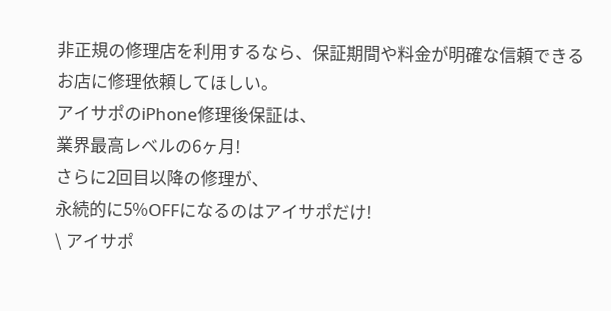非正規の修理店を利用するなら、保証期間や料金が明確な信頼できるお店に修理依頼してほしい。
アイサポのiPhone修理後保証は、
業界最高レベルの6ヶ月!
さらに2回目以降の修理が、
永続的に5%OFFになるのはアイサポだけ!
\ アイサポ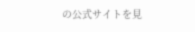の公式サイトを見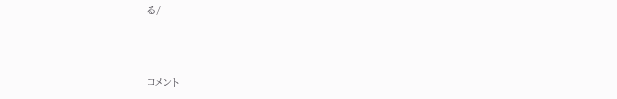る/



コメント